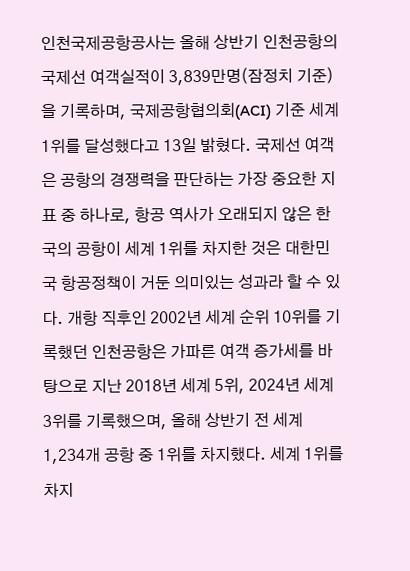인천국제공항공사는 올해 상반기 인천공항의 국제선 여객실적이 3,839만명(잠정치 기준)을 기록하며, 국제공항협의회(ACI) 기준 세계 1위를 달성했다고 13일 밝혔다. 국제선 여객은 공항의 경쟁력을 판단하는 가장 중요한 지표 중 하나로, 항공 역사가 오래되지 않은 한국의 공항이 세계 1위를 차지한 것은 대한민국 항공정책이 거둔 의미있는 성과라 할 수 있다. 개항 직후인 2002년 세계 순위 10위를 기록했던 인천공항은 가파른 여객 증가세를 바탕으로 지난 2018년 세계 5위, 2024년 세계 3위를 기록했으며, 올해 상반기 전 세계 1,234개 공항 중 1위를 차지했다. 세계 1위를 차지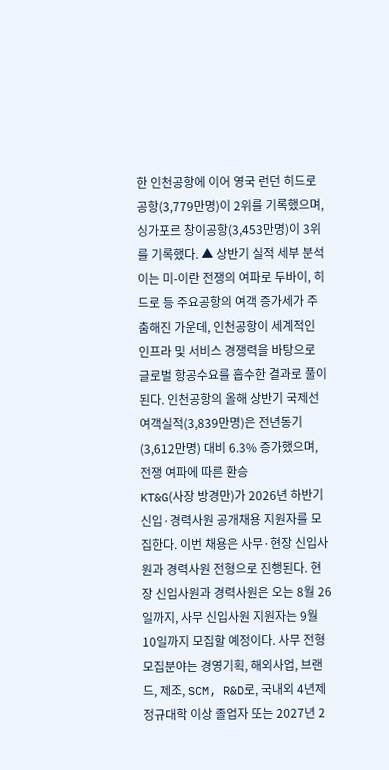한 인천공항에 이어 영국 런던 히드로공항(3,779만명)이 2위를 기록했으며, 싱가포르 창이공항(3,453만명)이 3위를 기록했다. ▲ 상반기 실적 세부 분석 이는 미-이란 전쟁의 여파로 두바이, 히드로 등 주요공항의 여객 증가세가 주춤해진 가운데, 인천공항이 세계적인 인프라 및 서비스 경쟁력을 바탕으로 글로벌 항공수요를 흡수한 결과로 풀이된다. 인천공항의 올해 상반기 국제선 여객실적(3,839만명)은 전년동기(3,612만명) 대비 6.3% 증가했으며, 전쟁 여파에 따른 환승
KT&G(사장 방경만)가 2026년 하반기 신입·경력사원 공개채용 지원자를 모집한다. 이번 채용은 사무·현장 신입사원과 경력사원 전형으로 진행된다. 현장 신입사원과 경력사원은 오는 8월 26일까지, 사무 신입사원 지원자는 9월 10일까지 모집할 예정이다. 사무 전형 모집분야는 경영기획, 해외사업, 브랜드, 제조, SCM, R&D로, 국내외 4년제 정규대학 이상 졸업자 또는 2027년 2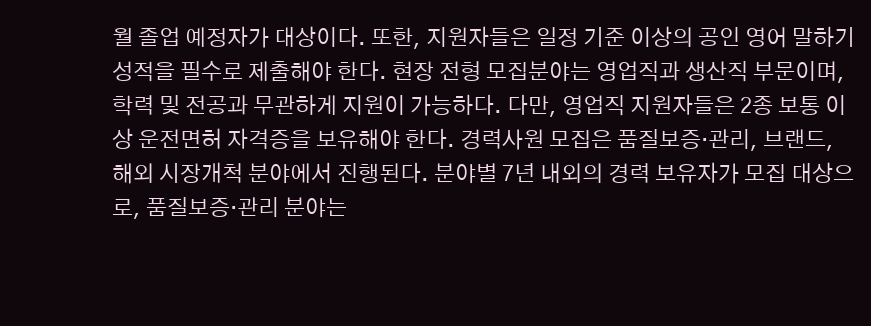월 졸업 예정자가 대상이다. 또한, 지원자들은 일정 기준 이상의 공인 영어 말하기 성적을 필수로 제출해야 한다. 현장 전형 모집분야는 영업직과 생산직 부문이며, 학력 및 전공과 무관하게 지원이 가능하다. 다만, 영업직 지원자들은 2종 보통 이상 운전면허 자격증을 보유해야 한다. 경력사원 모집은 품질보증·관리, 브랜드, 해외 시장개척 분야에서 진행된다. 분야별 7년 내외의 경력 보유자가 모집 대상으로, 품질보증·관리 분야는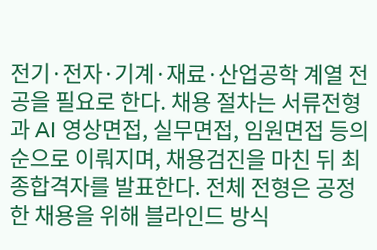전기·전자·기계·재료·산업공학 계열 전공을 필요로 한다. 채용 절차는 서류전형과 AI 영상면접, 실무면접, 임원면접 등의 순으로 이뤄지며, 채용검진을 마친 뒤 최종합격자를 발표한다. 전체 전형은 공정한 채용을 위해 블라인드 방식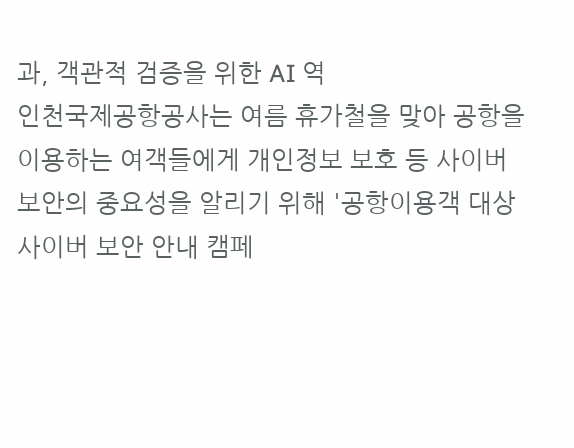과, 객관적 검증을 위한 AI 역
인천국제공항공사는 여름 휴가철을 맞아 공항을 이용하는 여객들에게 개인정보 보호 등 사이버 보안의 중요성을 알리기 위해 '공항이용객 대상 사이버 보안 안내 캠페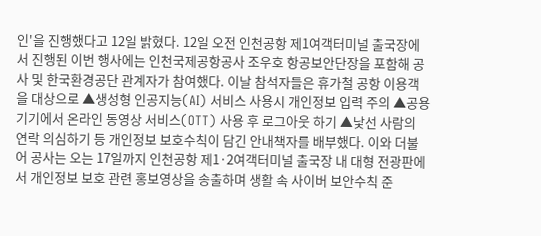인'을 진행했다고 12일 밝혔다. 12일 오전 인천공항 제1여객터미널 출국장에서 진행된 이번 행사에는 인천국제공항공사 조우호 항공보안단장을 포함해 공사 및 한국환경공단 관계자가 참여했다. 이날 참석자들은 휴가철 공항 이용객을 대상으로 ▲생성형 인공지능(AI) 서비스 사용시 개인정보 입력 주의 ▲공용기기에서 온라인 동영상 서비스(OTT) 사용 후 로그아웃 하기 ▲낯선 사람의 연락 의심하기 등 개인정보 보호수칙이 담긴 안내책자를 배부했다. 이와 더불어 공사는 오는 17일까지 인천공항 제1·2여객터미널 출국장 내 대형 전광판에서 개인정보 보호 관련 홍보영상을 송출하며 생활 속 사이버 보안수칙 준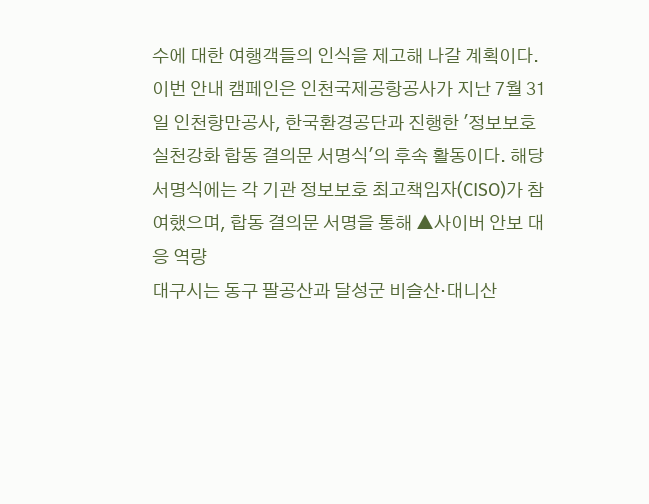수에 대한 여행객들의 인식을 제고해 나갈 계획이다. 이번 안내 캠페인은 인천국제공항공사가 지난 7월 31일 인천항만공사, 한국환경공단과 진행한 '정보보호 실천강화 합동 결의문 서명식'의 후속 활동이다. 해당 서명식에는 각 기관 정보보호 최고책임자(CISO)가 참여했으며, 합동 결의문 서명을 통해 ▲사이버 안보 대응 역량
대구시는 동구 팔공산과 달성군 비슬산·대니산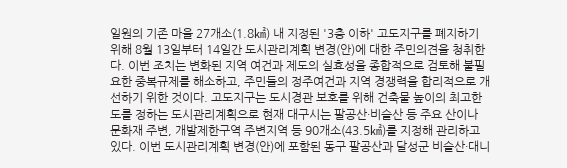일원의 기존 마을 27개소(1.8㎢) 내 지정된 '3층 이하' 고도지구를 폐지하기 위해 8월 13일부터 14일간 도시관리계획 변경(안)에 대한 주민의견을 청취한다. 이번 조치는 변화된 지역 여건과 제도의 실효성을 종합적으로 검토해 불필요한 중복규제를 해소하고, 주민들의 정주여건과 지역 경쟁력을 합리적으로 개선하기 위한 것이다. 고도지구는 도시경관 보호를 위해 건축물 높이의 최고한도를 정하는 도시관리계획으로 현재 대구시는 팔공산·비슬산 등 주요 산이나 문화재 주변, 개발제한구역 주변지역 등 90개소(43.5㎢)를 지정해 관리하고 있다. 이번 도시관리계획 변경(안)에 포함된 동구 팔공산과 달성군 비슬산·대니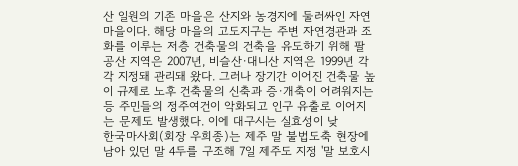산 일원의 기존 마을은 산지와 농경지에 둘러싸인 자연마을이다. 해당 마을의 고도지구는 주변 자연경관과 조화를 이루는 저층 건축물의 건축을 유도하기 위해 팔공산 지역은 2007년, 비슬산·대니산 지역은 1999년 각각 지정돼 관리돼 왔다. 그러나 장기간 이어진 건축물 높이 규제로 노후 건축물의 신축과 증·개축이 어려워지는 등 주민들의 정주여건이 악화되고 인구 유출로 이어지는 문제도 발생했다. 이에 대구시는 실효성이 낮
한국마사회(회장 우희종)는 제주 말 불법도축 현장에 남아 있던 말 4두를 구조해 7일 제주도 지정 '말 보호시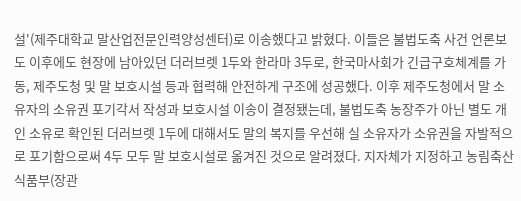설'(제주대학교 말산업전문인력양성센터)로 이송했다고 밝혔다. 이들은 불법도축 사건 언론보도 이후에도 현장에 남아있던 더러브렛 1두와 한라마 3두로, 한국마사회가 긴급구호체계를 가동, 제주도청 및 말 보호시설 등과 협력해 안전하게 구조에 성공했다. 이후 제주도청에서 말 소유자의 소유권 포기각서 작성과 보호시설 이송이 결정됐는데, 불법도축 농장주가 아닌 별도 개인 소유로 확인된 더러브렛 1두에 대해서도 말의 복지를 우선해 실 소유자가 소유권을 자발적으로 포기함으로써 4두 모두 말 보호시설로 옮겨진 것으로 알려졌다. 지자체가 지정하고 농림축산식품부(장관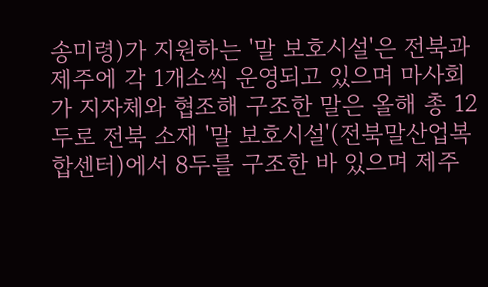송미령)가 지원하는 '말 보호시설'은 전북과 제주에 각 1개소씩 운영되고 있으며 마사회가 지자체와 협조해 구조한 말은 올해 총 12두로 전북 소재 '말 보호시설'(전북말산업복합센터)에서 8두를 구조한 바 있으며 제주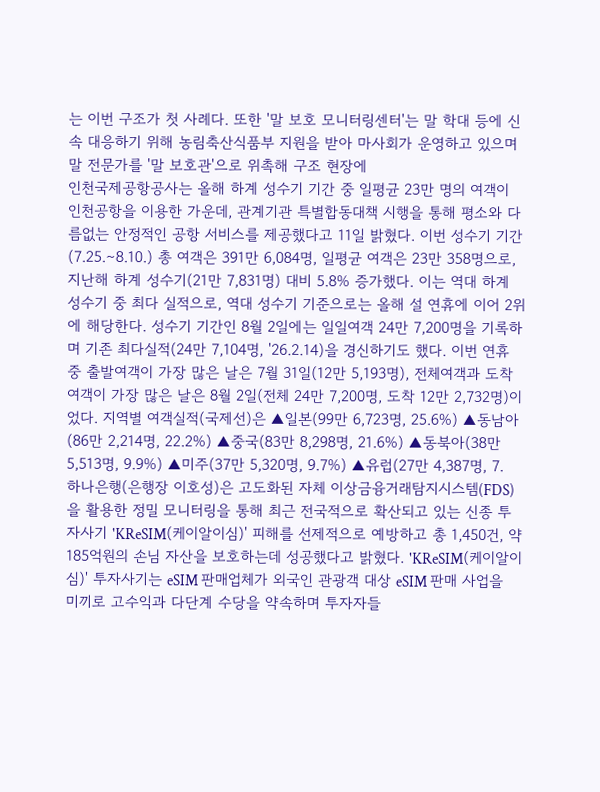는 이번 구조가 첫 사례다. 또한 '말 보호 모니터링센터'는 말 학대 등에 신속 대응하기 위해 농림축산식품부 지원을 받아 마사회가 운영하고 있으며 말 전문가를 '말 보호관'으로 위촉해 구조 현장에
인천국제공항공사는 올해 하계 성수기 기간 중 일평균 23만 명의 여객이 인천공항을 이용한 가운데, 관계기관 특별합동대책 시행을 통해 평소와 다름없는 안정적인 공항 서비스를 제공했다고 11일 밝혔다. 이번 성수기 기간(7.25.∼8.10.) 총 여객은 391만 6,084명, 일평균 여객은 23만 358명으로, 지난해 하계 성수기(21만 7,831명) 대비 5.8% 증가했다. 이는 역대 하계 성수기 중 최다 실적으로, 역대 성수기 기준으로는 올해 설 연휴에 이어 2위에 해당한다. 성수기 기간인 8월 2일에는 일일여객 24만 7,200명을 기록하며 기존 최다실적(24만 7,104명, '26.2.14)을 경신하기도 했다. 이번 연휴 중 출발여객이 가장 많은 날은 7월 31일(12만 5,193명), 전체여객과 도착여객이 가장 많은 날은 8월 2일(전체 24만 7,200명, 도착 12만 2,732명)이었다. 지역별 여객실적(국제선)은 ▲일본(99만 6,723명, 25.6%) ▲동남아(86만 2,214명, 22.2%) ▲중국(83만 8,298명, 21.6%) ▲동북아(38만 5,513명, 9.9%) ▲미주(37만 5,320명, 9.7%) ▲유럽(27만 4,387명, 7.
하나은행(은행장 이호성)은 고도화된 자체 이상금융거래탐지시스템(FDS)을 활용한 정밀 모니터링을 통해 최근 전국적으로 확산되고 있는 신종 투자사기 'KReSIM(케이알이심)' 피해를 선제적으로 예방하고 총 1,450건, 약 185억원의 손님 자산을 보호하는데 성공했다고 밝혔다. 'KReSIM(케이알이심)' 투자사기는 eSIM 판매업체가 외국인 관광객 대상 eSIM 판매 사업을 미끼로 고수익과 다단계 수당을 약속하며 투자자들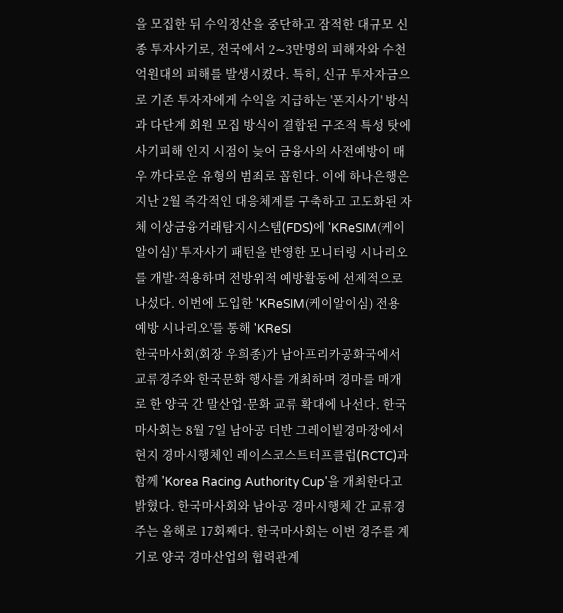을 모집한 뒤 수익정산을 중단하고 잠적한 대규모 신종 투자사기로, 전국에서 2∼3만명의 피해자와 수천억원대의 피해를 발생시켰다. 특히, 신규 투자자금으로 기존 투자자에게 수익을 지급하는 '폰지사기' 방식과 다단계 회원 모집 방식이 결합된 구조적 특성 탓에 사기피해 인지 시점이 늦어 금융사의 사전예방이 매우 까다로운 유형의 범죄로 꼽힌다. 이에 하나은행은 지난 2월 즉각적인 대응체계를 구축하고 고도화된 자체 이상금융거래탐지시스템(FDS)에 'KReSIM(케이알이심)' 투자사기 패턴을 반영한 모니터링 시나리오를 개발·적용하며 전방위적 예방활동에 선제적으로 나섰다. 이번에 도입한 'KReSIM(케이알이심) 전용 예방 시나리오'를 통해 'KReSI
한국마사회(회장 우희종)가 남아프리카공화국에서 교류경주와 한국문화 행사를 개최하며 경마를 매개로 한 양국 간 말산업·문화 교류 확대에 나선다. 한국마사회는 8월 7일 남아공 더반 그레이빌경마장에서 현지 경마시행체인 레이스코스트터프클럽(RCTC)과 함께 'Korea Racing Authority Cup'을 개최한다고 밝혔다. 한국마사회와 남아공 경마시행체 간 교류경주는 올해로 17회째다. 한국마사회는 이번 경주를 계기로 양국 경마산업의 협력관계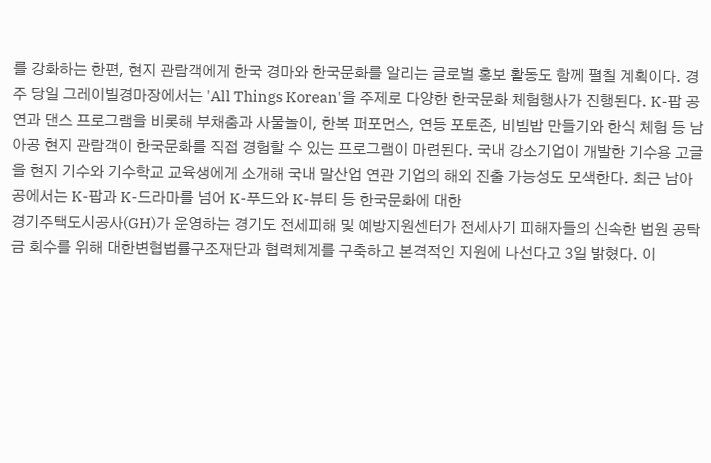를 강화하는 한편, 현지 관람객에게 한국 경마와 한국문화를 알리는 글로벌 홍보 활동도 함께 펼칠 계획이다. 경주 당일 그레이빌경마장에서는 'All Things Korean'을 주제로 다양한 한국문화 체험행사가 진행된다. K-팝 공연과 댄스 프로그램을 비롯해 부채춤과 사물놀이, 한복 퍼포먼스, 연등 포토존, 비빔밥 만들기와 한식 체험 등 남아공 현지 관람객이 한국문화를 직접 경험할 수 있는 프로그램이 마련된다. 국내 강소기업이 개발한 기수용 고글을 현지 기수와 기수학교 교육생에게 소개해 국내 말산업 연관 기업의 해외 진출 가능성도 모색한다. 최근 남아공에서는 K-팝과 K-드라마를 넘어 K-푸드와 K-뷰티 등 한국문화에 대한
경기주택도시공사(GH)가 운영하는 경기도 전세피해 및 예방지원센터가 전세사기 피해자들의 신속한 법원 공탁금 회수를 위해 대한변협법률구조재단과 협력체계를 구축하고 본격적인 지원에 나선다고 3일 밝혔다. 이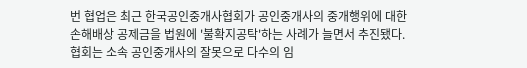번 협업은 최근 한국공인중개사협회가 공인중개사의 중개행위에 대한 손해배상 공제금을 법원에 '불확지공탁'하는 사례가 늘면서 추진됐다. 협회는 소속 공인중개사의 잘못으로 다수의 임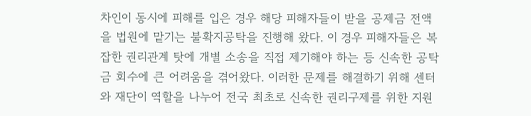차인이 동시에 피해를 입은 경우 해당 피해자들이 받을 공제금 전액을 법원에 맡기는 불확지공탁을 진행해 왔다. 이 경우 피해자들은 복잡한 권리관계 탓에 개별 소송을 직접 제기해야 하는 등 신속한 공탁금 회수에 큰 어려움을 겪어왔다. 이러한 문제를 해결하기 위해 센터와 재단이 역할을 나누어 전국 최초로 신속한 권리구제를 위한 지원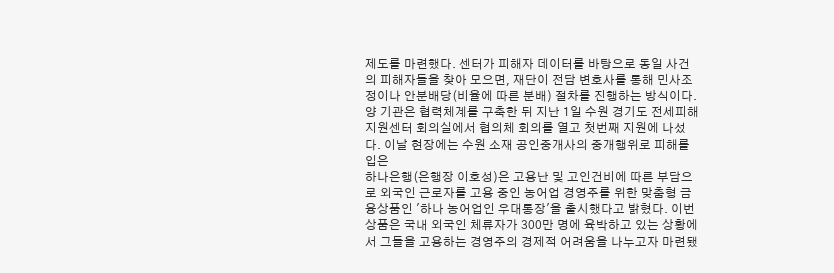제도를 마련했다. 센터가 피해자 데이터를 바탕으로 동일 사건의 피해자들을 찾아 모으면, 재단이 전담 변호사를 통해 민사조정이나 안분배당(비율에 따른 분배) 절차를 진행하는 방식이다. 양 기관은 협력체계를 구축한 뒤 지난 1일 수원 경기도 전세피해지원센터 회의실에서 협의체 회의를 열고 첫번째 지원에 나섰다. 이날 현장에는 수원 소재 공인중개사의 중개행위로 피해를 입은
하나은행(은행장 이호성)은 고용난 및 고인건비에 따른 부담으로 외국인 근로자를 고용 중인 농어업 경영주를 위한 맞춤형 금융상품인 '하나 농어업인 우대통장'을 출시했다고 밝혔다. 이번 상품은 국내 외국인 체류자가 300만 명에 육박하고 있는 상황에서 그들을 고용하는 경영주의 경제적 어려움을 나누고자 마련됐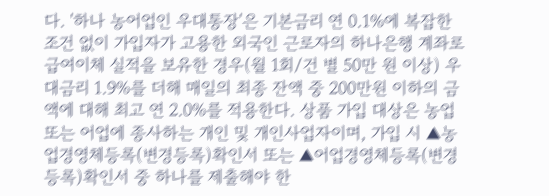다. '하나 농어업인 우대통장'은 기본금리 연 0.1%에 복잡한 조건 없이 가입자가 고용한 외국인 근로자의 하나은행 계좌로 급여이체 실적을 보유한 경우(월 1회/건 별 50만 원 이상) 우대금리 1.9%를 더해 매일의 최종 잔액 중 200만원 이하의 금액에 대해 최고 연 2.0%를 적용한다. 상품 가입 대상은 농업 또는 어업에 종사하는 개인 및 개인사업자이며, 가입 시 ▲농업경영체등록(변경등록)확인서 또는 ▲어업경영체등록(변경등록)확인서 중 하나를 제출해야 한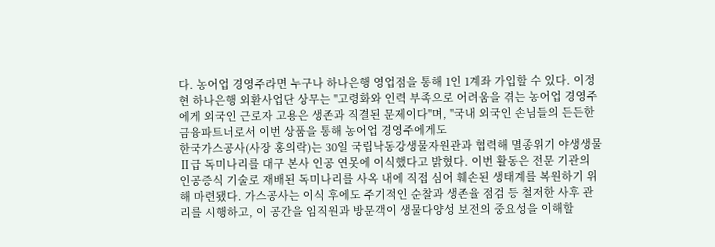다. 농어업 경영주라면 누구나 하나은행 영업점을 통해 1인 1계좌 가입할 수 있다. 이정현 하나은행 외환사업단 상무는 "고령화와 인력 부족으로 어려움을 겪는 농어업 경영주에게 외국인 근로자 고용은 생존과 직결된 문제이다"며, "국내 외국인 손님들의 든든한 금융파트너로서 이번 상품을 통해 농어업 경영주에게도
한국가스공사(사장 홍의락)는 30일 국립낙동강생물자원관과 협력해 멸종위기 야생생물 Ⅱ급 독미나리를 대구 본사 인공 연못에 이식했다고 밝혔다. 이번 활동은 전문 기관의 인공증식 기술로 재배된 독미나리를 사옥 내에 직접 심어 훼손된 생태계를 복원하기 위해 마련됐다. 가스공사는 이식 후에도 주기적인 순찰과 생존율 점검 등 철저한 사후 관리를 시행하고, 이 공간을 임직원과 방문객이 생물다양성 보전의 중요성을 이해할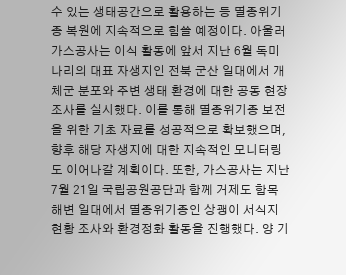수 있는 생태공간으로 활용하는 등 멸종위기종 복원에 지속적으로 힘쓸 예정이다. 아울러 가스공사는 이식 활동에 앞서 지난 6월 독미나리의 대표 자생지인 전북 군산 일대에서 개체군 분포와 주변 생태 환경에 대한 공동 현장 조사를 실시했다. 이를 통해 멸종위기종 보전을 위한 기초 자료를 성공적으로 확보했으며, 향후 해당 자생지에 대한 지속적인 모니터링도 이어나갈 계획이다. 또한, 가스공사는 지난 7월 21일 국립공원공단과 함께 거제도 함목해변 일대에서 멸종위기종인 상괭이 서식지 현황 조사와 환경정화 활동을 진행했다. 양 기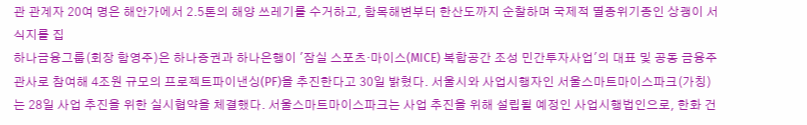관 관계자 20여 명은 해안가에서 2.5톤의 해양 쓰레기를 수거하고, 함목해변부터 한산도까지 순찰하며 국제적 멸종위기종인 상괭이 서식지를 집
하나금융그룹(회장 함영주)은 하나증권과 하나은행이 '잠실 스포츠·마이스(MICE) 복합공간 조성 민간투자사업'의 대표 및 공동 금융주관사로 참여해 4조원 규모의 프로젝트파이낸싱(PF)을 추진한다고 30일 밝혔다. 서울시와 사업시행자인 서울스마트마이스파크(가칭)는 28일 사업 추진을 위한 실시협약을 체결했다. 서울스마트마이스파크는 사업 추진을 위해 설립될 예정인 사업시행법인으로, 한화 건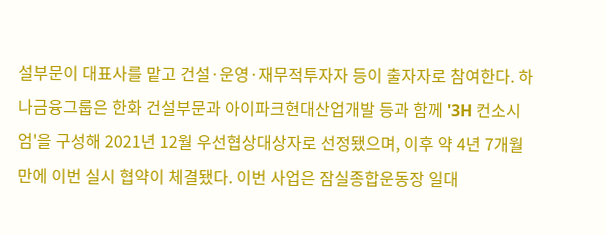설부문이 대표사를 맡고 건설·운영·재무적투자자 등이 출자자로 참여한다. 하나금융그룹은 한화 건설부문과 아이파크현대산업개발 등과 함께 '3H 컨소시엄'을 구성해 2021년 12월 우선협상대상자로 선정됐으며, 이후 약 4년 7개월 만에 이번 실시 협약이 체결됐다. 이번 사업은 잠실종합운동장 일대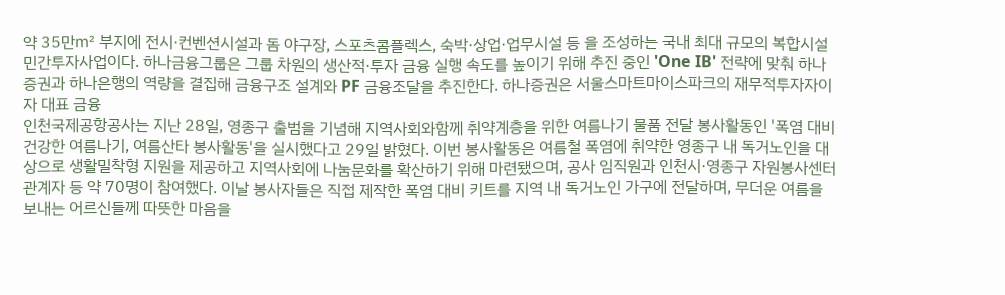약 35만㎡ 부지에 전시·컨벤션시설과 돔 야구장, 스포츠콤플렉스, 숙박·상업·업무시설 등 을 조성하는 국내 최대 규모의 복합시설 민간투자사업이다. 하나금융그룹은 그룹 차원의 생산적·투자 금융 실행 속도를 높이기 위해 추진 중인 'One IB' 전략에 맞춰 하나증권과 하나은행의 역량을 결집해 금융구조 설계와 PF 금융조달을 추진한다. 하나증권은 서울스마트마이스파크의 재무적투자자이자 대표 금융
인천국제공항공사는 지난 28일, 영종구 출범을 기념해 지역사회와함께 취약계층을 위한 여름나기 물품 전달 봉사활동인 '폭염 대비 건강한 여름나기, 여름산타 봉사활동'을 실시했다고 29일 밝혔다. 이번 봉사활동은 여름철 폭염에 취약한 영종구 내 독거노인을 대상으로 생활밀착형 지원을 제공하고 지역사회에 나눔문화를 확산하기 위해 마련됐으며, 공사 임직원과 인천시·영종구 자원봉사센터 관계자 등 약 70명이 참여했다. 이날 봉사자들은 직접 제작한 폭염 대비 키트를 지역 내 독거노인 가구에 전달하며, 무더운 여름을 보내는 어르신들께 따뜻한 마음을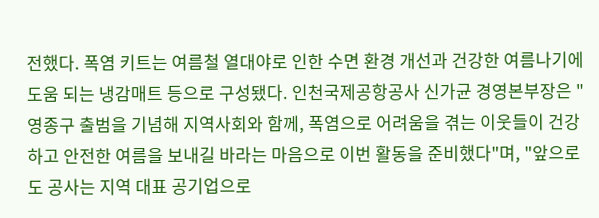전했다. 폭염 키트는 여름철 열대야로 인한 수면 환경 개선과 건강한 여름나기에 도움 되는 냉감매트 등으로 구성됐다. 인천국제공항공사 신가균 경영본부장은 "영종구 출범을 기념해 지역사회와 함께, 폭염으로 어려움을 겪는 이웃들이 건강하고 안전한 여름을 보내길 바라는 마음으로 이번 활동을 준비했다"며, "앞으로도 공사는 지역 대표 공기업으로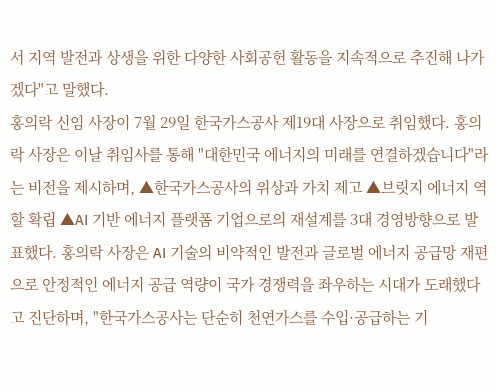서 지역 발전과 상생을 위한 다양한 사회공헌 활동을 지속적으로 추진해 나가겠다"고 말했다.
홍의락 신임 사장이 7월 29일 한국가스공사 제19대 사장으로 취임했다. 홍의락 사장은 이날 취임사를 통해 "대한민국 에너지의 미래를 연결하겠습니다"라는 비전을 제시하며, ▲한국가스공사의 위상과 가치 제고 ▲브릿지 에너지 역할 확립 ▲AI 기반 에너지 플랫폼 기업으로의 재설계를 3대 경영방향으로 발표했다. 홍의락 사장은 AI 기술의 비약적인 발전과 글로벌 에너지 공급망 재편으로 안정적인 에너지 공급 역량이 국가 경쟁력을 좌우하는 시대가 도래했다고 진단하며, "한국가스공사는 단순히 천연가스를 수입·공급하는 기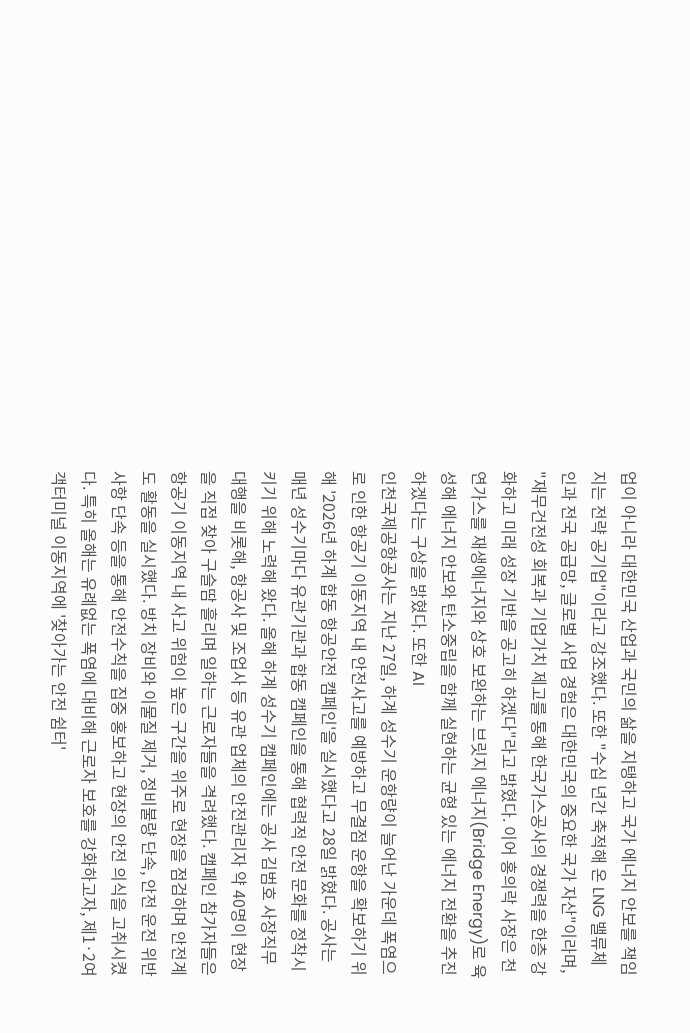업이 아니라 대한민국 산업과 국민의 삶을 지탱하고 국가 에너지 안보를 책임지는 전략 공기업"이라고 강조했다. 또한 "수십 년간 축적해 온 LNG 밸류체인과 전국 공급망, 글로벌 사업 경험은 대한민국의 중요한 국가 자산"이라며, "재무건전성 회복과 기업가치 제고를 통해 한국가스공사의 경쟁력을 한층 강화하고 미래 성장 기반을 공고히 하겠다"라고 밝혔다. 이어 홍의락 사장은 천연가스를 재생에너지와 상호 보완하는 브릿지 에너지(Bridge Energy)로 육성해 에너지 안보와 탄소중립을 함께 실현하는 균형 있는 에너지 전환을 추진하겠다는 구상을 밝혔다. 또한 AI
인천국제공항공사는 지난 27일, 하계 성수기 운항량이 늘어난 가운데 폭염으로 인한 항공기 이동지역 내 안전사고를 예방하고 무결점 운항을 확보하기 위해 '2026년 하계 합동 항공안전 캠페인'을 실시했다고 28일 밝혔다. 공사는 매년 성수기마다 유관기관과 합동 캠페인을 통해 협력적 안전 문화를 정착시키기 위해 노력해 왔다. 올해 하계 성수기 캠페인에는 공사 김범호 사장직무대행을 비롯해, 항공사 및 조업사 등 유관 업체의 안전관리자 약 40명이 현장을 직접 찾아 구슬땀 흘리며 일하는 근로자들을 격려했다. 캠페인 참가자들은 항공기 이동지역 내 사고 위험이 높은 구간을 위주로 현장을 점검하며 안전계도 활동을 실시했다. 방치 장비와 이물질 제거, 정비불량 단속, 안전 운전 위반사항 단속 등을 통해 안전수칙을 집중 홍보하고 현장의 안전 의식을 고취시켰다. 특히 올해는 유례없는 폭염에 대비해 근로자 보호를 강화하고자, 제1·2여객터미널 이동지역에 '찾아가는 안전 쉼터'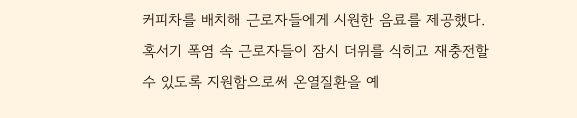커피차를 배치해 근로자들에게 시원한 음료를 제공했다. 혹서기 폭염 속 근로자들이 잠시 더위를 식히고 재충전할 수 있도록 지원함으로써 온열질환을 예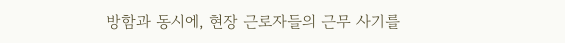방함과 동시에, 현장 근로자들의 근무 사기를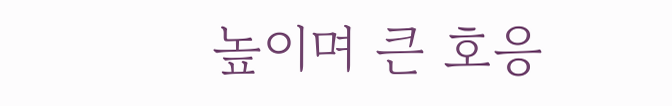높이며 큰 호응